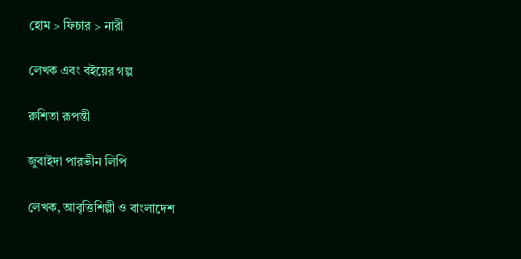হোম > ফিচার > নারী

লেখক এবং বইয়ের গল্প

রুশিতা রূপন্তী

জুবাইদা পারভীন লিপি

লেখক, আবৃত্তিশিল্পী ও বাংলাদেশ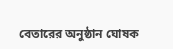বেতারের অনুষ্ঠান ঘোষক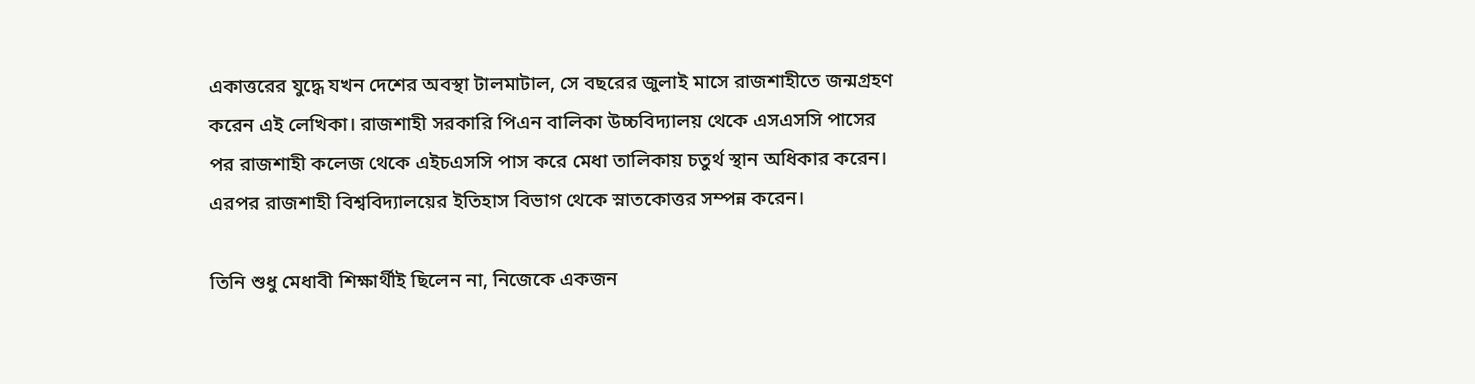একাত্তরের যুদ্ধে যখন দেশের অবস্থা টালমাটাল, সে বছরের জুলাই মাসে রাজশাহীতে জন্মগ্রহণ করেন এই লেখিকা। রাজশাহী সরকারি পিএন বালিকা উচ্চবিদ্যালয় থেকে এসএসসি পাসের পর রাজশাহী কলেজ থেকে এইচএসসি পাস করে মেধা তালিকায় চতুর্থ স্থান অধিকার করেন। এরপর রাজশাহী বিশ্ববিদ্যালয়ের ইতিহাস বিভাগ থেকে স্নাতকোত্তর সম্পন্ন করেন।

তিনি শুধু মেধাবী শিক্ষার্থীই ছিলেন না, নিজেকে একজন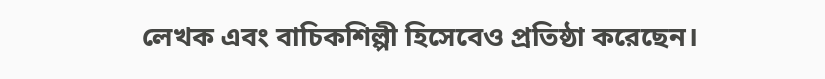লেখক এবং বাচিকশিল্পী হিসেবেও প্রতিষ্ঠা করেছেন।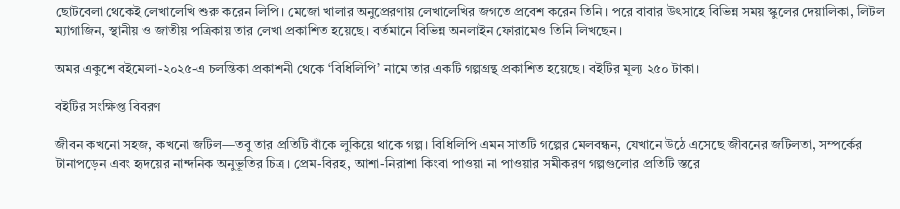ছোটবেলা থেকেই লেখালেখি শুরু করেন লিপি। মেজো খালার অনুপ্রেরণায় লেখালেখির জগতে প্রবেশ করেন তিনি। পরে বাবার উৎসাহে বিভিন্ন সময় স্কুলের দেয়ালিকা, লিটল ম্যাগাজিন, স্থানীয় ও জাতীয় পত্রিকায় তার লেখা প্রকাশিত হয়েছে। বর্তমানে বিভিন্ন অনলাইন ফোরামেও তিনি লিখছেন।

অমর একুশে বইমেলা-২০২৫-এ চলন্তিকা প্রকাশনী থেকে ‘বিধিলিপি’ নামে তার একটি গল্পগ্রন্থ প্রকাশিত হয়েছে। বইটির মূল্য ২৫০ টাকা।

বইটির সংক্ষিপ্ত বিবরণ

জীবন কখনো সহজ, কখনো জটিল—তবু তার প্রতিটি বাঁকে লুকিয়ে থাকে গল্প। বিধিলিপি এমন সাতটি গল্পের মেলবন্ধন, যেখানে উঠে এসেছে জীবনের জটিলতা, সম্পর্কের টানাপড়েন এবং হৃদয়ের নান্দনিক অনুভূতির চিত্র। প্রেম-বিরহ, আশা-নিরাশা কিংবা পাওয়া না পাওয়ার সমীকরণ গল্পগুলোর প্রতিটি স্তরে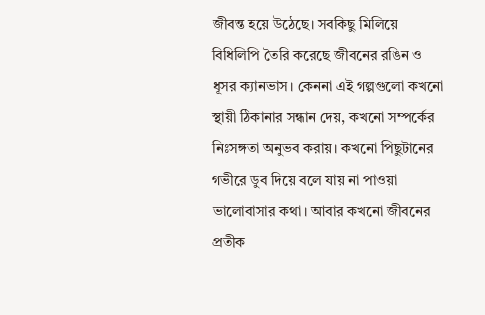জীবন্ত হয়ে উঠেছে। সবকিছু মিলিয়ে বিধিলিপি তৈরি করেছে জীবনের রঙিন ও ধূসর ক্যানভাস। কেননা এই গল্পগুলো কখনো স্থায়ী ঠিকানার সন্ধান দেয়, কখনো সম্পর্কের নিঃসঙ্গতা অনুভব করায়। কখনো পিছুটানের গভীরে ডুব দিয়ে বলে যায় না পাওয়া ভালোবাসার কথা। আবার কখনো জীবনের প্রতীক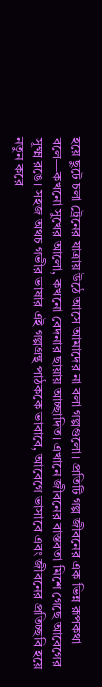হয়ে ছুটে চলা ট্রেনের যাত্রায় উঠে আসে আমাদের না বলা গল্পগুলো। প্রতিটি গল্প জীবনের এক ভিন্ন রূপকথা বলে—কখনো সুখের আলো, কখনো বেদনার ছায়ায় আচ্ছাদিত। এখানে জীবনের বাস্তবতা মিশে গেছে আবেগের সূক্ষ্ম রঙে। সহজ অথচ গভীর ভাষার এই গল্পগ্রন্থ পাঠককে ভাবাবে, আবেগে ভাসাবে এবং জীবনের প্রতিচ্ছবি হয়ে নতুন করে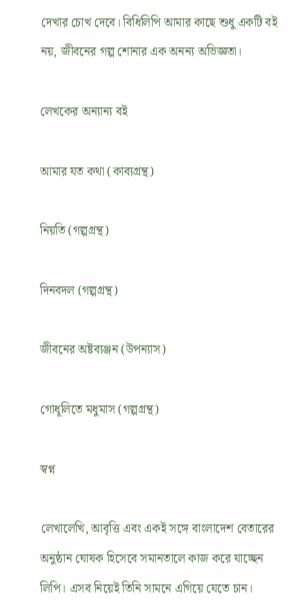দেখার চোখ দেবে। বিধিলিপি আমার কাছে শুধু একটি বই নয়, জীবনের গল্প শোনার এক অনন্য অভিজ্ঞতা।

লেখকের অন্যান্য বই

আমার যত কথা (কাব্যগ্রন্থ)

নিয়তি (গল্পগ্রন্থ)

দিনবদল (গল্পগ্রন্থ)

জীবনের অষ্টব্যঞ্জন (উপন্যাস)

গোধূলিতে মধুমাস (গল্পগ্রন্থ)

স্বপ্ন

লেখালেখি, আবৃত্তি এবং একই সঙ্গে বাংলাদেশ বেতারের অনুষ্ঠান ঘোষক হিসেবে সমানতালে কাজ করে যাচ্ছেন লিপি। এসব নিয়েই তিনি সামনে এগিয়ে যেতে চান।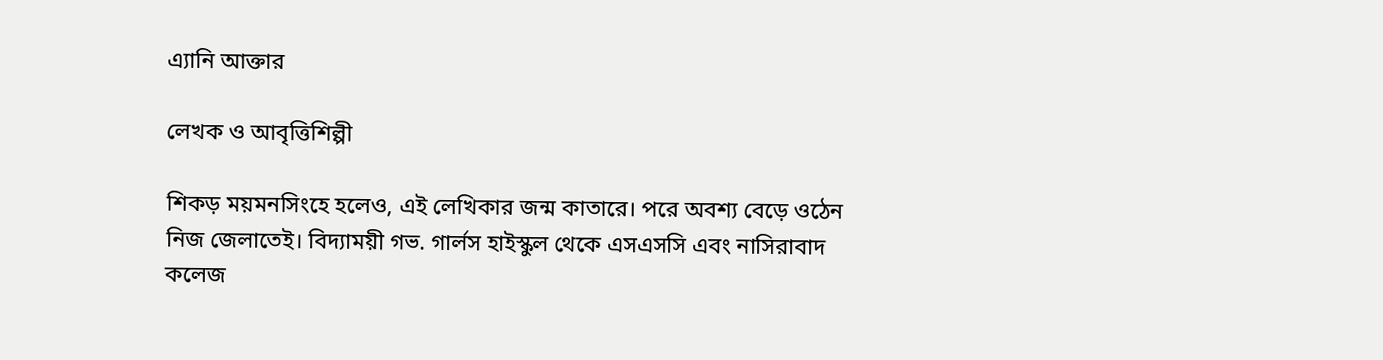এ্যানি আক্তার

লেখক ও আবৃত্তিশিল্পী

শিকড় ময়মনসিংহে হলেও, এই লেখিকার জন্ম কাতারে। পরে অবশ্য বেড়ে ওঠেন নিজ জেলাতেই। বিদ্যাময়ী গভ. গার্লস হাইস্কুল থেকে এসএসসি এবং নাসিরাবাদ কলেজ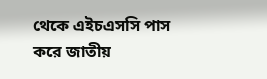থেকে এইচএসসি পাস করে জাতীয়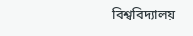বিশ্ববিদ্যালয়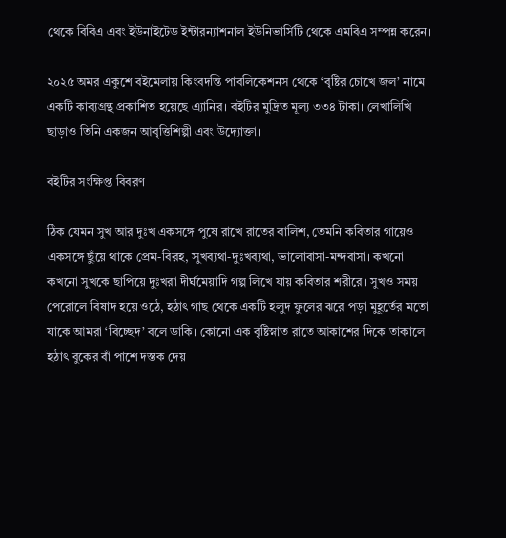থেকে বিবিএ এবং ইউনাইটেড ইন্টারন্যাশনাল ইউনিভার্সিটি থেকে এমবিএ সম্পন্ন করেন।

২০২৫ অমর একুশে বইমেলায় কিংবদন্তি পাবলিকেশনস থেকে ‘বৃষ্টির চোখে জল’ নামে একটি কাব্যগ্রন্থ প্রকাশিত হয়েছে এ্যানির। বইটির মুদ্রিত মূল্য ৩৩৪ টাকা। লেখালিখি ছাড়াও তিনি একজন আবৃত্তিশিল্পী এবং উদ্যোক্তা।

বইটির সংক্ষিপ্ত বিবরণ

ঠিক যেমন সুখ আর দুঃখ একসঙ্গে পুষে রাখে রাতের বালিশ, তেমনি কবিতার গায়েও একসঙ্গে ছুঁয়ে থাকে প্রেম-বিরহ, সুখব্যথা-দুঃখব্যথা, ভালোবাসা-মন্দবাসা। কখনো কখনো সুখকে ছাপিয়ে দুঃখরা দীর্ঘমেয়াদি গল্প লিখে যায় কবিতার শরীরে। সুখও সময় পেরোলে বিষাদ হয়ে ওঠে, হঠাৎ গাছ থেকে একটি হলুদ ফুলের ঝরে পড়া মুহূর্তের মতো যাকে আমরা ‘বিচ্ছেদ’ বলে ডাকি। কোনো এক বৃষ্টিস্নাত রাতে আকাশের দিকে তাকালে হঠাৎ বুকের বাঁ পাশে দস্তক দেয়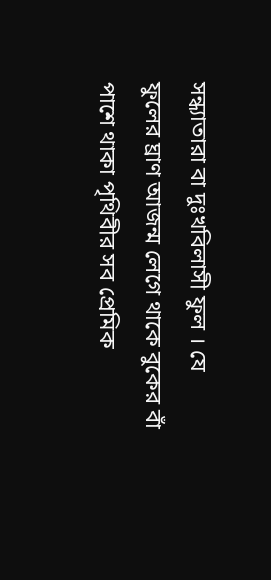সন্ধ্যাতারা বা দুঃখবিলাসী ফুল । যে ফুলের ঘ্রাণ আজন্ম লেগে থাকে বুকের বাঁ পাশে থাকা পৃথিবীর সব প্রেমিক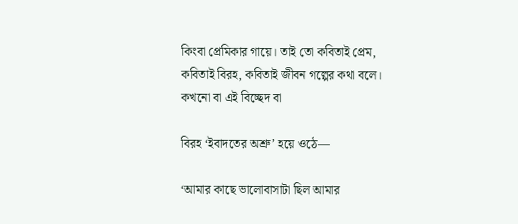কিংবা প্রেমিকার গায়ে। তাই তো কবিতাই প্রেম, কবিতাই বিরহ, কবিতাই জীবন গল্পের কথা বলে। কখনো বা এই বিচ্ছেদ বা

বিরহ ‘ইবাদতের অশ্রু’ হয়ে ওঠে—

‘আমার কাছে ভালোবাসাটা ছিল আমার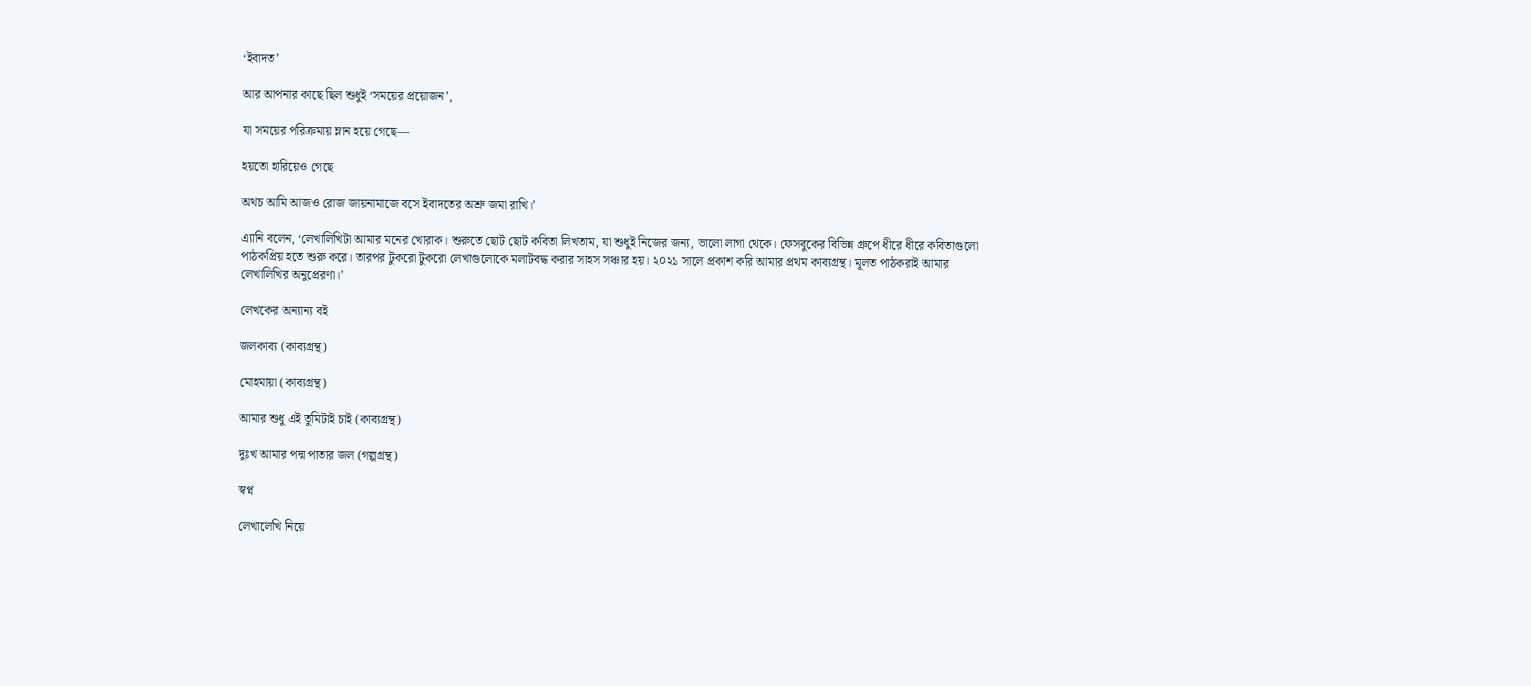‘ইবাদত’

আর আপনার কাছে ছিল শুধুই ‘সময়ের প্রয়োজন’,

যা সময়ের পরিক্রমায় ম্লান হয়ে গেছে—

হয়তো হারিয়েও গেছে

অথচ আমি আজও রোজ জায়নামাজে বসে ইবাদতের অশ্রু জমা রাখি।’

এ্যানি বলেন, ‘লেখালিখিটা আমার মনের খোরাক। শুরুতে ছোট ছোট কবিতা লিখতাম, যা শুধুই নিজের জন্য, ভালো লাগা থেকে। ফেসবুকের বিভিন্ন গ্রুপে ধীরে ধীরে কবিতাগুলো পাঠকপ্রিয় হতে শুরু করে। তারপর টুকরো টুকরো লেখাগুলোকে মলাটবদ্ধ করার সাহস সঞ্চার হয়। ২০২১ সালে প্রকাশ করি আমার প্রথম কাব্যগ্রন্থ। মূলত পাঠকরাই আমার লেখালিখির অনুপ্রেরণা।’

লেখকের অন্যান্য বই

জলকাব্য (কাব্যগ্রন্থ)

মোহমায়া (কাব্যগ্রন্থ)

আমার শুধু এই তুমিটাই চাই (কাব্যগ্রন্থ)

দুঃখ আমার পদ্ম পাতার জল (গল্পগ্রন্থ)

স্বপ্ন

লেখালেখি নিয়ে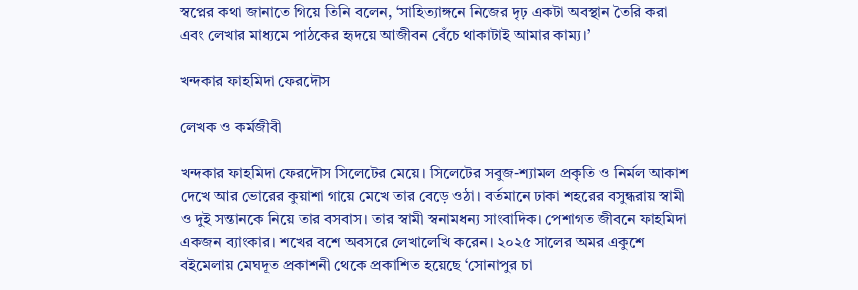স্বপ্নের কথা জানাতে গিয়ে তিনি বলেন, ‘সাহিত্যাঙ্গনে নিজের দৃঢ় একটা অবস্থান তৈরি করা এবং লেখার মাধ্যমে পাঠকের হৃদয়ে আজীবন বেঁচে থাকাটাই আমার কাম্য।’

খন্দকার ফাহমিদা ফেরদৌস

লেখক ও কর্মজীবী

খন্দকার ফাহমিদা ফেরদৌস সিলেটের মেয়ে। সিলেটের সবুজ-শ্যামল প্রকৃতি ও নির্মল আকাশ দেখে আর ভোরের কুয়াশা গায়ে মেখে তার বেড়ে ওঠা। বর্তমানে ঢাকা শহরের বসুন্ধরায় স্বামী ও দুই সন্তানকে নিয়ে তার বসবাস। তার স্বামী স্বনামধন্য সাংবাদিক। পেশাগত জীবনে ফাহমিদা একজন ব্যাংকার। শখের বশে অবসরে লেখালেখি করেন। ২০২৫ সালের অমর একুশে বইমেলায় মেঘদূত প্রকাশনী থেকে প্রকাশিত হয়েছে ‘সোনাপুর চা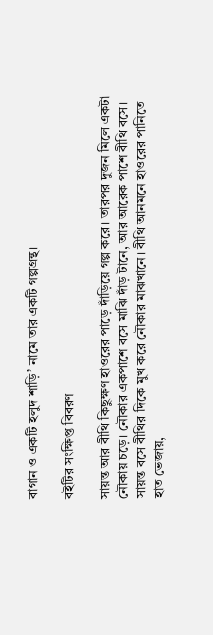বাগান ও একটি হলুদ শাড়ি’ নামে তার একটি গল্পগ্রন্থ।

বইটির সংক্ষিপ্ত বিবরণ

সায়ন্ত আর বীথি কিছুক্ষণ হাওরের পাড়ে দাঁড়িয়ে গল্প করে। তারপর দুজন মিলে একটা নৌকায় চড়ে। নৌকার একপাশে বসে মাঝি দাঁড় টানে, আর আরেক পাশে বীথি বসে। সায়ন্ত বসে বীথির দিকে মুখ করে নৌকার মাঝখানে। বীথি আনমনে হাওরের পানিতে হাত ভেজায়,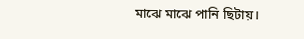মাঝে মাঝে পানি ছিটায়।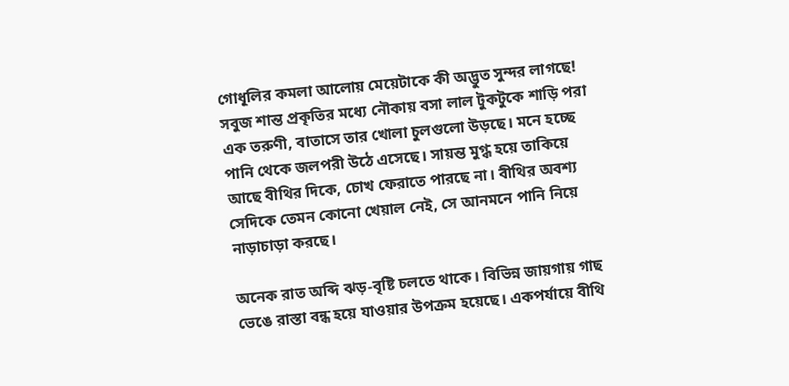গোধূলির কমলা আলোয় মেয়েটাকে কী অদ্ভুত সুন্দর লাগছে! সবুজ শান্ত প্রকৃতির মধ্যে নৌকায় বসা লাল টুকটুকে শাড়ি পরা এক তরুণী, বাতাসে তার খোলা চুলগুলো উড়ছে। মনে হচ্ছে পানি থেকে জলপরী উঠে এসেছে। সায়ন্ত মুগ্ধ হয়ে তাকিয়ে আছে বীথির দিকে, চোখ ফেরাতে পারছে না। বীথির অবশ্য সেদিকে তেমন কোনো খেয়াল নেই, সে আনমনে পানি নিয়ে নাড়াচাড়া করছে।

অনেক রাত অব্দি ঝড়-বৃষ্টি চলতে থাকে। বিভিন্ন জায়গায় গাছ ভেঙে রাস্তা বন্ধ হয়ে যাওয়ার উপক্রম হয়েছে। একপর্যায়ে বীথি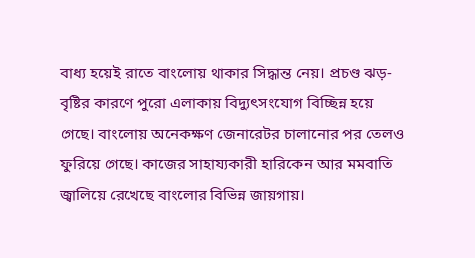বাধ্য হয়েই রাতে বাংলোয় থাকার সিদ্ধান্ত নেয়। প্রচণ্ড ঝড়-বৃষ্টির কারণে পুরো এলাকায় বিদ্যুৎসংযোগ বিচ্ছিন্ন হয়ে গেছে। বাংলোয় অনেকক্ষণ জেনারেটর চালানোর পর তেলও ফুরিয়ে গেছে। কাজের সাহায্যকারী হারিকেন আর মমবাতি জ্বালিয়ে রেখেছে বাংলোর বিভিন্ন জায়গায়।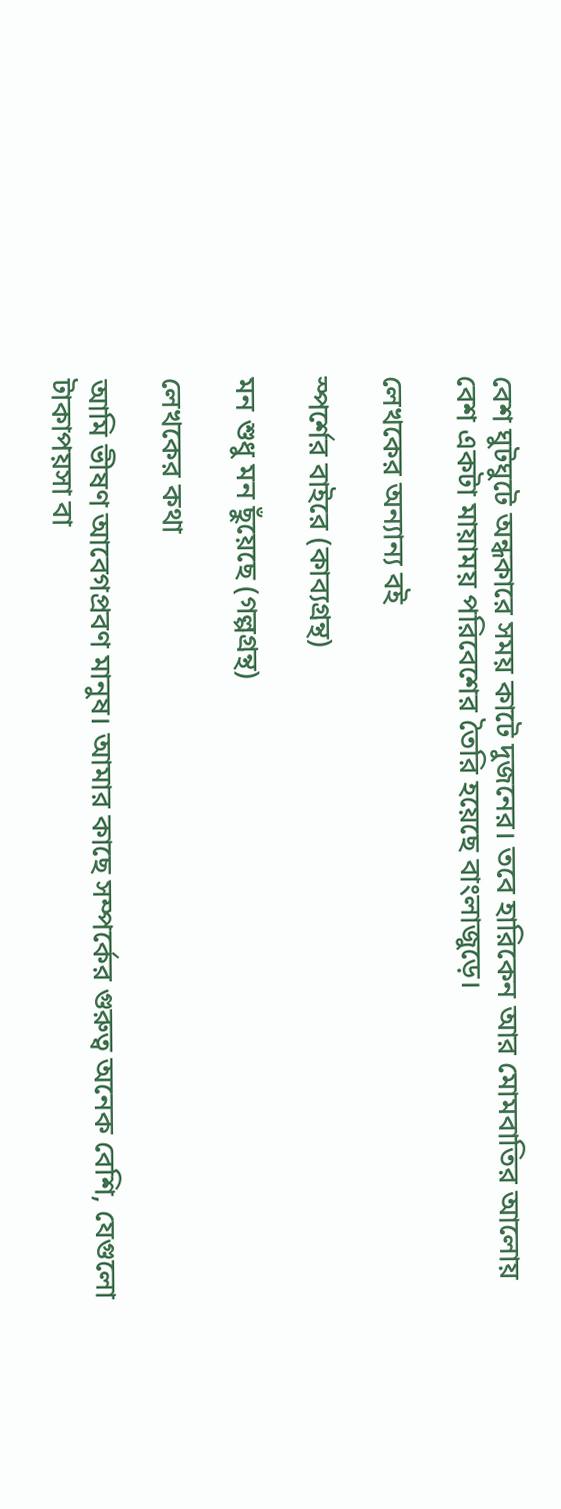বেশ ঘুটঘুটে অন্ধকারে সময় কাটে দুজনের। তবে হারিকেন আর মোমবাতির আলোয় বেশ একটা মায়াময় পরিবেশের তৈরি হয়েছে বাংলাজুড়ে।

লেখকের অন্যান্য বই

স্পর্শের বাইরে (কাব্যগ্রন্থ)

মন শুধু মন ছুঁয়েছে (গল্পগ্রন্থ)

লেখকের কথা

আমি ভীষণ আবেগপ্রবণ মানুষ। আমার কাছে সম্পর্কের গুরুত্ব অনেক বেশি, যেগুলো টাকাপয়সা বা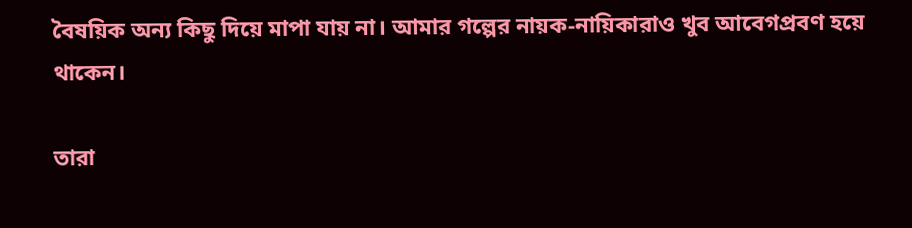বৈষয়িক অন্য কিছু দিয়ে মাপা যায় না। আমার গল্পের নায়ক-নায়িকারাও খুব আবেগপ্রবণ হয়ে থাকেন।

তারা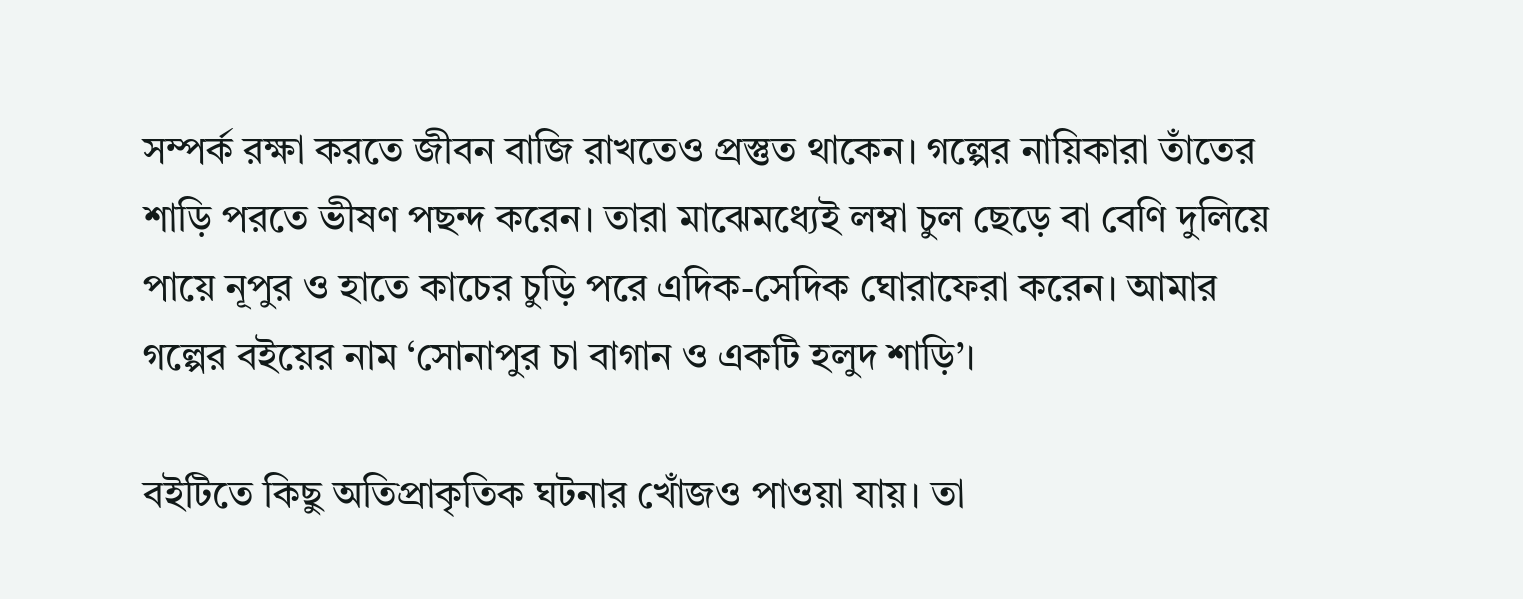সম্পর্ক রক্ষা করতে জীবন বাজি রাখতেও প্রস্তুত থাকেন। গল্পের নায়িকারা তাঁতের শাড়ি পরতে ভীষণ পছন্দ করেন। তারা মাঝেমধ্যেই লম্বা চুল ছেড়ে বা বেণি দুলিয়ে পায়ে নূপুর ও হাতে কাচের চুড়ি পরে এদিক-সেদিক ঘোরাফেরা করেন। আমার গল্পের বইয়ের নাম ‘সোনাপুর চা বাগান ও একটি হলুদ শাড়ি’।

বইটিতে কিছু অতিপ্রাকৃতিক ঘটনার খোঁজও পাওয়া যায়। তা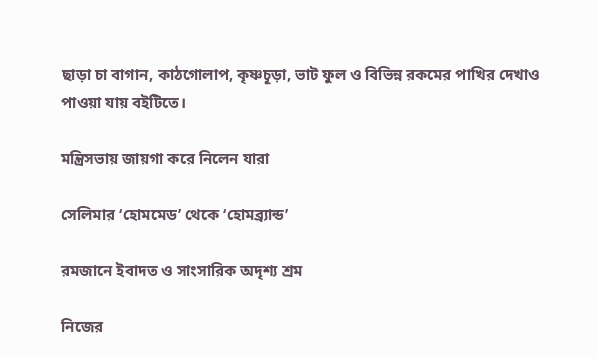ছাড়া চা বাগান, কাঠগোলাপ, কৃষ্ণচূড়া, ভাট ফুল ও বিভিন্ন রকমের পাখির দেখাও পাওয়া যায় বইটিতে।

মন্ত্রিসভায় জায়গা করে নিলেন যারা

সেলিমার ‘হোমমেড’ থেকে ‘হোমব্র্যান্ড’

রমজানে ইবাদত ও সাংসারিক অদৃশ্য শ্রম

নিজের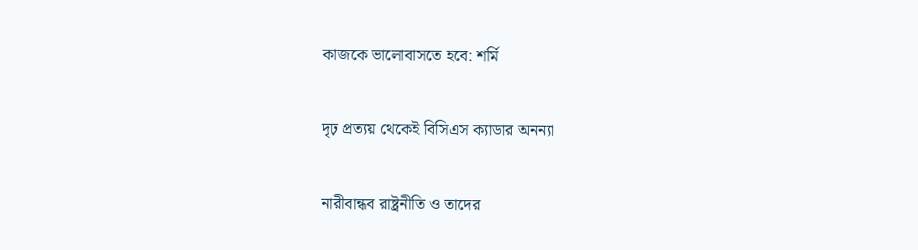কাজকে ভালোবাসতে হবে: শর্মি

দৃঢ় প্রত্যয় থেকেই বিসিএস ক্যাডার অনন্যা

নারীবান্ধব রাষ্ট্রনীতি ও তাদের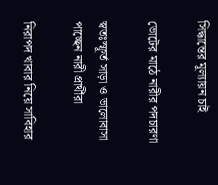সিদ্ধান্তের মূল্যায়ন চাই

ভোটের মাঠে নারীর পদচারণা

স্বতঃস্ফূর্ত সাড়া ও ভালোবাসা পাচ্ছেন নারী প্রার্থীরা

নিরাপদ খাবার নিয়ে সাবিহার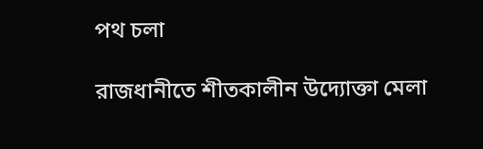পথ চলা

রাজধানীতে শীতকালীন উদ্যোক্তা মেলা